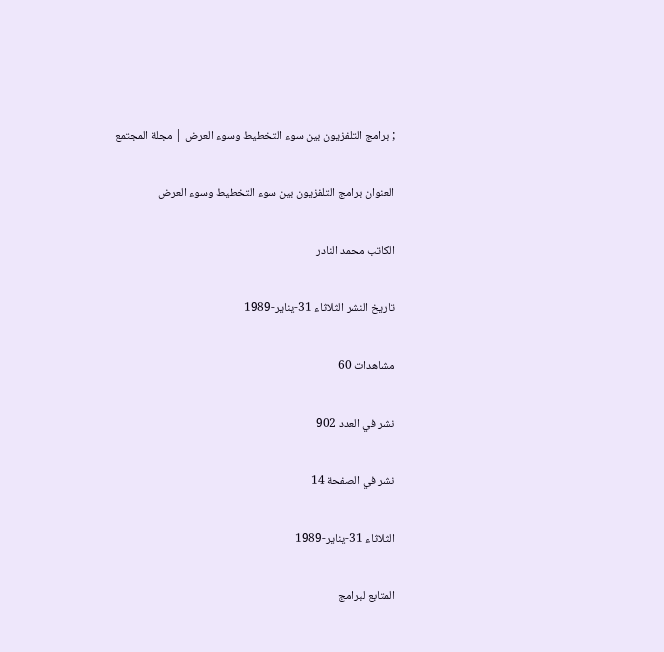; برامج التلفزيون بين سوء التخطيط وسوء العرض | مجلة المجتمع

العنوان برامج التلفزيون بين سوء التخطيط وسوء العرض

الكاتب محمد النادر

تاريخ النشر الثلاثاء 31-يناير-1989

مشاهدات 60

نشر في العدد 902

نشر في الصفحة 14

الثلاثاء 31-يناير-1989

المتابع لبرامج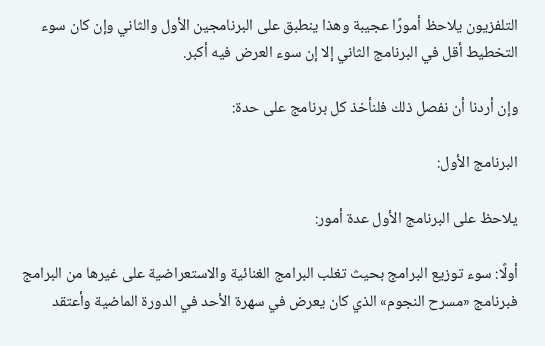التلفزيون يلاحظ أمورًا عجيبة وهذا ينطبق على البرنامجين الأول والثاني وإن كان سوء التخطيط أقل في البرنامج الثاني إلا إن سوء العرض فيه أكبر.

وإن أردنا أن نفصل ذلك فلنأخذ كل برنامج على حدة:

البرنامج الأول:

يلاحظ على البرنامج الأول عدة أمور:

أولًا: سوء توزيع البرامج بحيث تغلب البرامج الغنائية والاستعراضية على غيرها من البرامج فبرنامج «مسرح النجوم» الذي كان يعرض في سهرة الأحد في الدورة الماضية وأعتقد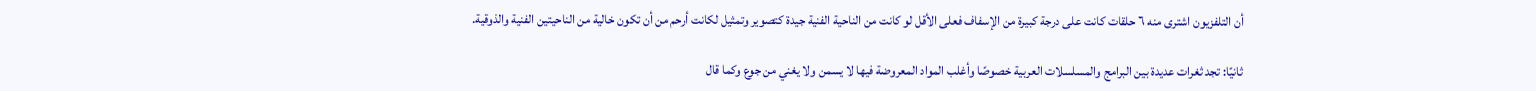أن التلفزيون اشترى منه ٦ حلقات كانت على درجة كبيرة من الإسفاف فعلى الأقل لو كانت من الناحية الفنية جيدة كتصوير وتمثيل لكانت أرحم من أن تكون خالية من الناحيتين الفنية والذوقية.

ثانيًا: تجد ثغرات عديدة بين البرامج والمسلسلات العربية خصوصًا وأغلب المواد المعروضة فيها لا يسمن ولا يغني من جوع وكما قال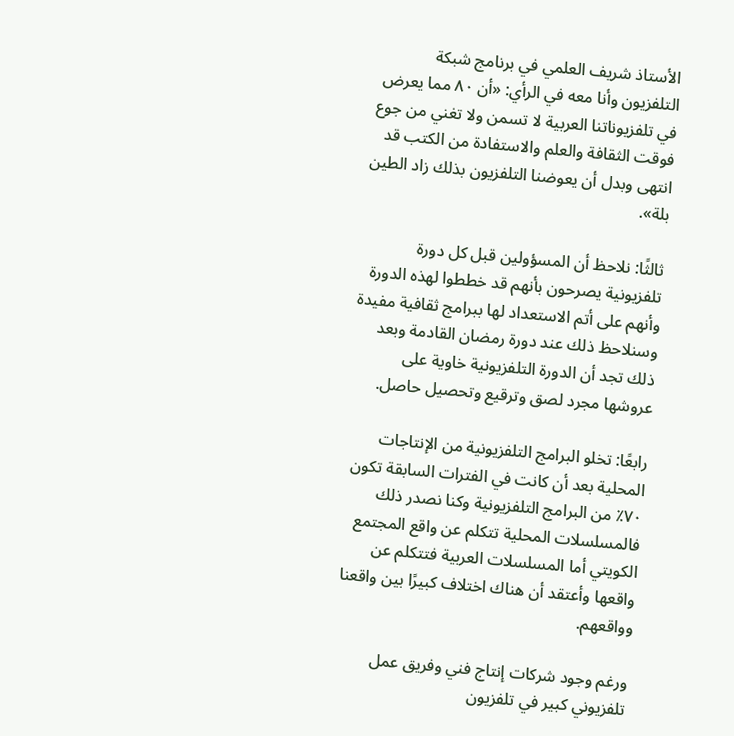الأستاذ شريف العلمي في برنامج شبكة التلفزيون وأنا معه في الرأي: «أن ۸۰ مما يعرض في تلفزيوناتنا العربية لا تسمن ولا تغني من جوع فوقت الثقافة والعلم والاستفادة من الكتب قد انتهى وبدل أن يعوضنا التلفزيون بذلك زاد الطين بلة».

ثالثًا: نلاحظ أن المسؤولين قبل كل دورة تلفزيونية يصرحون بأنهم قد خططوا لهذه الدورة وأنهم على أتم الاستعداد لها ببرامج ثقافية مفيدة وسنلاحظ ذلك عند دورة رمضان القادمة وبعد ذلك تجد أن الدورة التلفزيونية خاوية على عروشها مجرد لصق وترقيع وتحصيل حاصل.

رابعًا: تخلو البرامج التلفزيونية من الإنتاجات المحلية بعد أن كانت في الفترات السابقة تكون ٧٠٪ من البرامج التلفزيونية وكنا نصدر ذلك فالمسلسلات المحلية تتكلم عن واقع المجتمع الكويتي أما المسلسلات العربية فتتكلم عن واقعها وأعتقد أن هناك اختلاف كبيرًا بين واقعنا وواقعهم.

ورغم وجود شركات إنتاج فني وفريق عمل تلفزيوني كبير في تلفزيون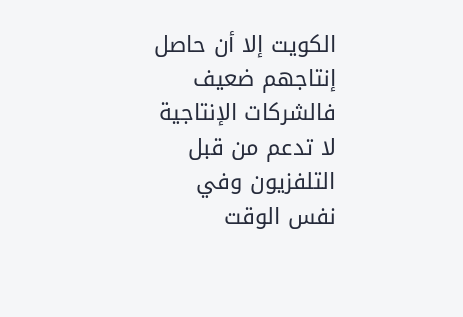الكويت إلا أن حاصل إنتاجهم ضعيف فالشركات الإنتاجية لا تدعم من قبل التلفزيون وفي نفس الوقت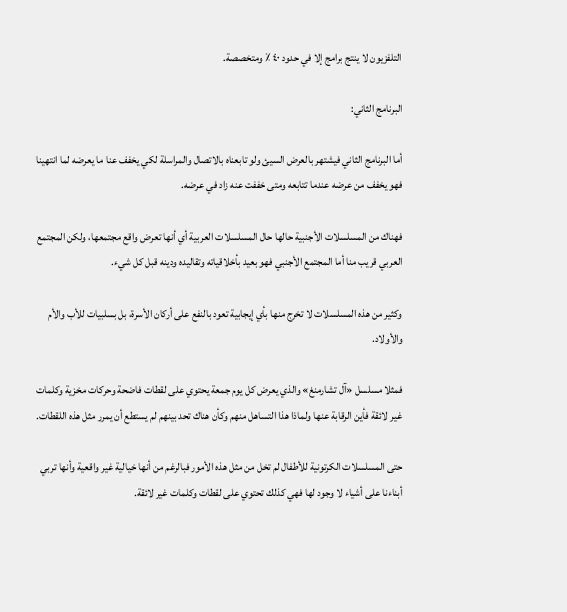التلفزيون لا ينتج برامج إلا في حدود ٤٠ ٪ ومتخصصة.

البرنامج الثاني:

أما البرنامج الثاني فيشتهر بالعرض السيئ ولو تابعناه بالاتصال والمراسلة لكي يخفف عنا ما يعرضه لما انتهينا فهو يخفف من عرضه عندما تتابعه ومتى خففت عنه زاد في عرضه.

فهناك من المسلسلات الأجنبية حالها حال المسلسلات العربية أي أنها تعرض واقع مجتمعها، ولكن المجتمع العربي قريب منا أما المجتمع الأجنبي فهو بعيد بأخلاقياته وتقاليده ودينه قبل كل شيء.

وكثير من هذه المسلسلات لا تخرج منها بأي إيجابية تعود بالنفع على أركان الأسرة، بل بسلبيات للأب والأم والأولاد.

فمثلا مسلسل «آل تشارمنغ» والذي يعرض كل يوم جمعة يحتوي على لقطات فاضحة وحركات مخزية وكلمات غير لائقة فأين الرقابة عنها ولماذا هذا التساهل منهم وكأن هناك تحد بينهم لم يستطع أن يمرر مثل هذه اللقطات.

حتى المسلسلات الكرتونية للأطفال لم تخل من مثل هذه الأمور فبالرغم من أنها خيالية غير واقعية وأنها تربي أبناءنا على أشياء لا وجود لها فهي كذلك تحتوي على لقطات وكلمات غير لائقة.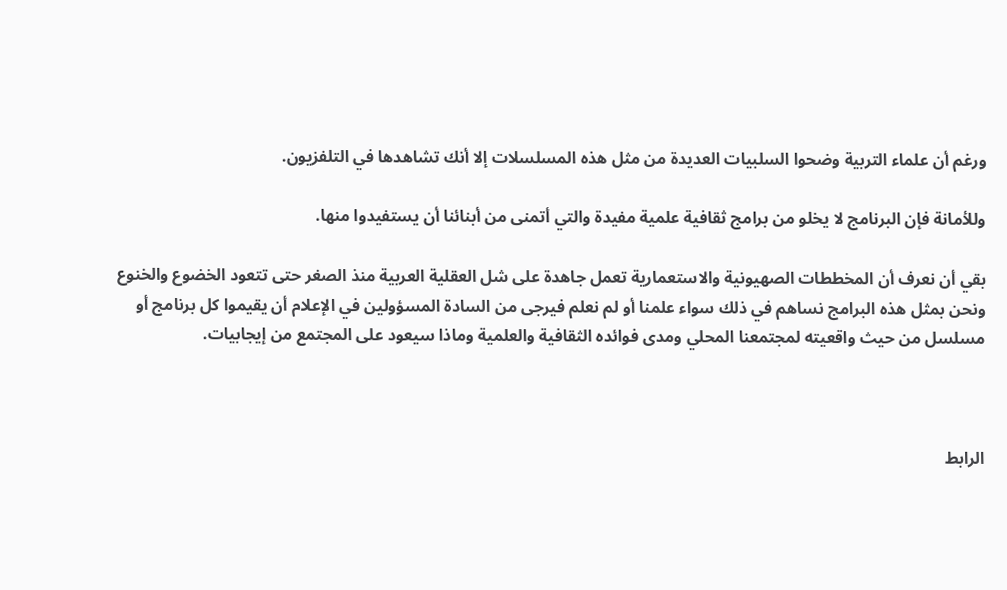ورغم أن علماء التربية وضحوا السلبيات العديدة من مثل هذه المسلسلات إلا أنك تشاهدها في التلفزيون.

وللأمانة فإن البرنامج لا يخلو من برامج ثقافية علمية مفيدة والتي أتمنى من أبنائنا أن يستفيدوا منها.

بقي أن نعرف أن المخططات الصهيونية والاستعمارية تعمل جاهدة على شل العقلية العربية منذ الصغر حتى تتعود الخضوع والخنوع ونحن بمثل هذه البرامج نساهم في ذلك سواء علمنا أو لم نعلم فيرجى من السادة المسؤولين في الإعلام أن يقيموا كل برنامج أو مسلسل من حيث واقعيته لمجتمعنا المحلي ومدى فوائده الثقافية والعلمية وماذا سيعود على المجتمع من إيجابيات.



الرابط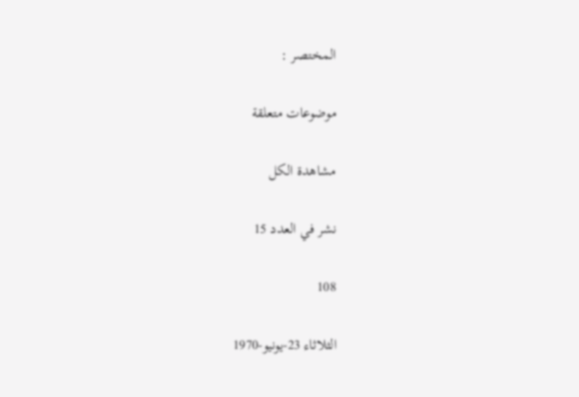المختصر :

موضوعات متعلقة

مشاهدة الكل

نشر في العدد 15

108

الثلاثاء 23-يونيو-1970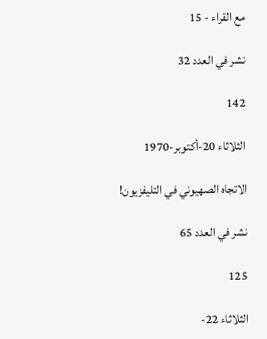مع القراء - 15

نشر في العدد 32

142

الثلاثاء 20-أكتوبر-1970

الاتجاه الصهيوني في التليفزيون!

نشر في العدد 65

125

الثلاثاء 22-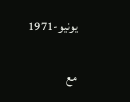يونيو-1971

مع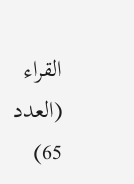القراء (العدد 65)